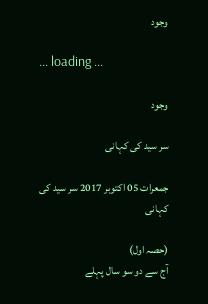وجود

... loading ...

وجود

سر سید کی کہانی

جمعرات 05 اکتوبر 2017 سر سید کی کہانی

(حصہ اول)
آج سے دو سو سال پہلے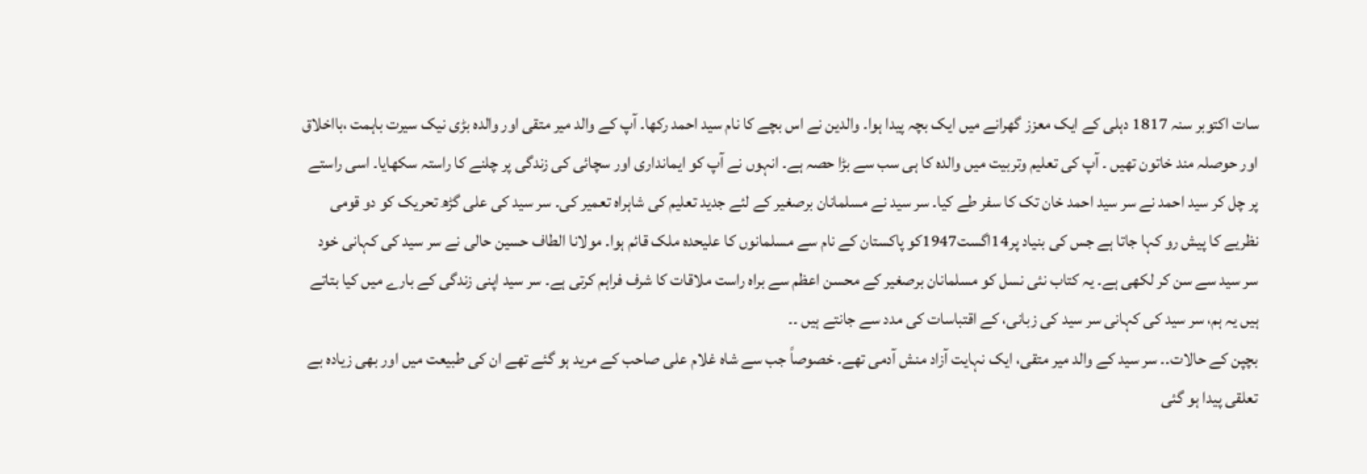سات اکتوبر سنہ 1817 دہلی کے ایک معزز گھرانے میں ایک بچہ پیدا ہوا۔ والدین نے اس بچے کا نام سید احمد رکھا۔ آپ کے والد میر متقی اور والدہ بڑی نیک سیرت باہمت ،بااخلاق اور حوصلہ مند خاتون تھیں ۔ آپ کی تعلیم وتربیت میں والدہ کا ہی سب سے بڑا حصہ ہے۔ انہوں نے آپ کو ایمانداری اور سچائی کی زندگی پر چلنے کا راستہ سکھایا۔ اسی راستے پر چل کر سید احمد نے سر سید احمد خان تک کا سفر طے کیا۔ سر سید نے مسلمانان برصغیر کے لئے جدید تعلیم کی شاہراہ تعمیر کی۔ سر سید کی علی گڑھ تحریک کو دو قومی نظریے کا پیش رو کہا جاتا ہے جس کی بنیاد پر14اگست1947کو پاکستان کے نام سے مسلمانوں کا علیحدہ ملک قائم ہوا۔ مولانا الطاف حسین حالی نے سر سید کی کہانی خود سر سید سے سن کر لکھی ہے۔ یہ کتاب نئی نسل کو مسلمانان برصغیر کے محسن اعظم سے براہ راست ملاقات کا شرف فراہم کرتی ہے۔ سر سید اپنی زندگی کے بارے میں کیا بتاتے ہیں یہ ہم، سر سید کی کہانی سر سید کی زبانی، کے اقتباسات کی مدد سے جانتے ہیں ۔۔
بچپن کے حالات۔۔ سر سید کے والد میر متقی، ایک نہایت آزاد منش آدمی تھے۔ خصوصاً جب سے شاہ غلام علی صاحب کے مرید ہو گئے تھے ان کی طبیعت میں اور بھی زیادہ بے تعلقی پیدا ہو گئی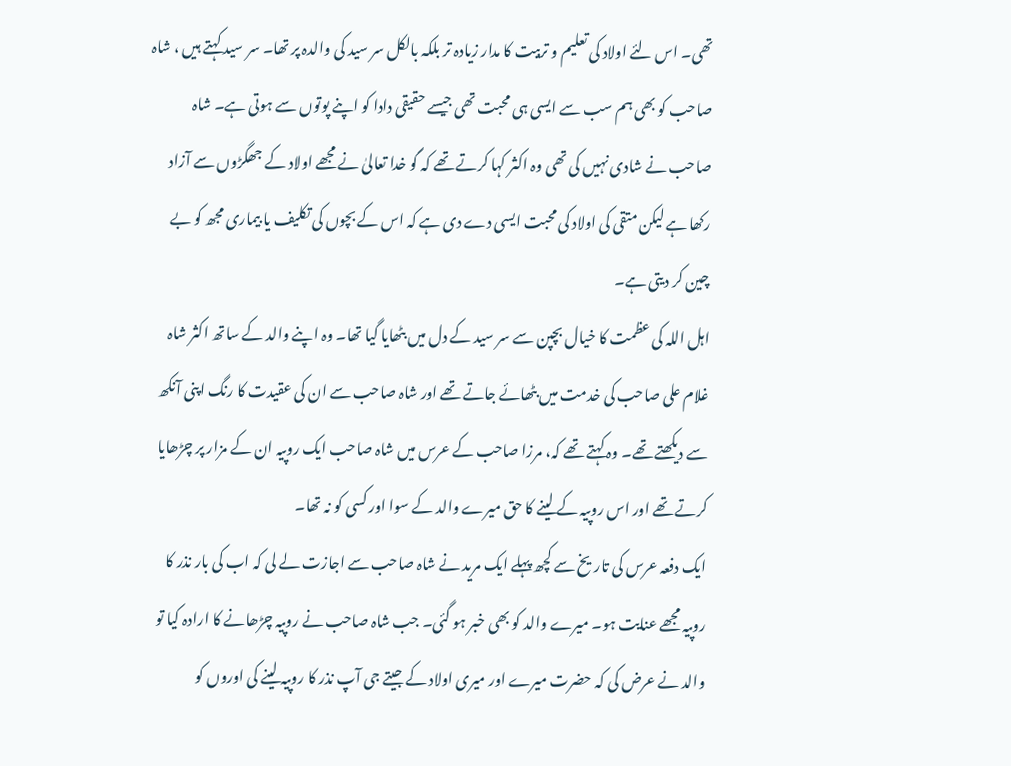تھی۔ اس لئے اولاد کی تعلیم و تربیت کا مدار زیادہ تر بلکہ بالکل سر سید کی والدہ پر تھا۔ سر سید کہتے ہیں ، شاہ صاحب کو بھی ہم سب سے ایسی ہی محبت تھی جیسے حقیقی دادا کو اپنے پوتوں سے ہوتی ہے۔ شاہ صاحب نے شادی نہیں کی تھی وہ اکثر کہا کرتے تھے کہ گو خدا تعالیٰ نے مجھے اولاد کے جھگڑوں سے آزاد رکھا ہے لیکن متقی کی اولاد کی محبت ایسی دے دی ہے کہ اس کے بچوں کی تکلیف یا بیماری مجھ کو بے چین کر دیتی ہے۔
اہل اللہ کی عظمت کا خیال بچپن سے سر سید کے دل میں بٹھایا گیا تھا۔ وہ اپنے والد کے ساتھ اکثر شاہ غلام علی صاحب کی خدمت میں بٹھائے جاتے تھے اور شاہ صاحب سے ان کی عقیدت کا رنگ اپنی آنکھ سے دیکھتے تھے۔ وہ کہتے تھے کہ، مرزا صاحب کے عرس میں شاہ صاحب ایک روپیہ ان کے مزار پر چڑھایا کرتے تھے اور اس روپیہ کے لینے کا حق میرے والد کے سوا اور کسی کو نہ تھا۔
ایک دفعہ عرس کی تاریخ سے کچھ پہلے ایک مرید نے شاہ صاحب سے اجازت لے لی کہ اب کی بار نذر کا روپیہ مجھے عنایت ہو۔ میرے والد کو بھی خبر ہو گئی۔ جب شاہ صاحب نے روپیہ چڑھانے کا ارادہ کیا تو والد نے عرض کی کہ حضرت میرے اور میری اولاد کے جیتے جی آپ نذر کا روپیہ لینے کی اوروں کو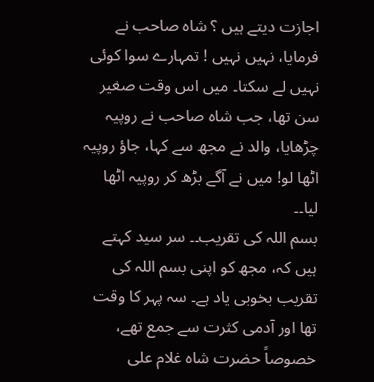اجازت دیتے ہیں ؟ شاہ صاحب نے فرمایا، نہیں نہیں ! تمہارے سوا کوئی نہیں لے سکتا۔ میں اس وقت صغیر سن تھا، جب شاہ صاحب نے روپیہ چڑھایا، والد نے مجھ سے کہا، جاؤ روپیہ اٹھا لو! میں نے آگے بڑھ کر روپیہ اٹھا لیا۔۔
بسم اللہ کی تقریب۔۔ سر سید کہتے ہیں کہ، مجھ کو اپنی بسم اللہ کی تقریب بخوبی یاد ہے۔ سہ پہر کا وقت تھا اور آدمی کثرت سے جمع تھے، خصوصاً حضرت شاہ غلام علی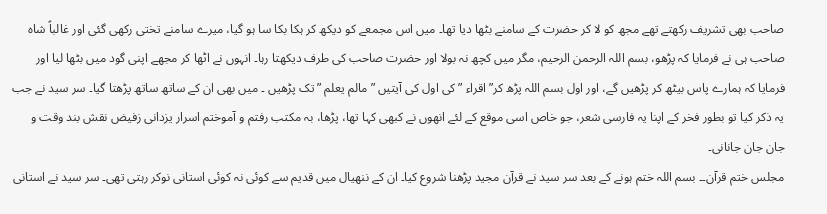صاحب بھی تشریف رکھتے تھے مجھ کو لا کر حضرت کے سامنے بٹھا دیا تھا۔ میں اس مجمعے کو دیکھ کر ہکا بکا سا ہو گیا، میرے سامنے تختی رکھی گئی اور غالباً شاہ صاحب ہی نے فرمایا کہ پڑھو، بسم اللہ الرحمن الرحیم، مگر میں کچھ نہ بولا اور حضرت صاحب کی طرف دیکھتا رہا۔ انہوں نے اٹھا کر مجھے اپنی گود میں بٹھا لیا اور فرمایا کہ ہمارے پاس بیٹھ کر پڑھیں گے، اور اول بسم اللہ پڑھ کر” اقراء ” کی اول کی آیتیں ” مالم یعلم ” تک پڑھیں ۔ میں بھی ان کے ساتھ ساتھ پڑھتا گیا۔ سر سید نے جب یہ ذکر کیا تو بطور فخر کے اپنا یہ فارسی شعر، جو خاص اسی موقع کے لئے انھوں نے کبھی کہا تھا، پڑھا، بہ مکتب رفتم و آموختم اسرار یزدانی زفیض نقش بند وقت و جان جان جانانی۔
مجلس ختم قرآن۔۔ بسم اللہ ختم ہونے کے بعد سر سید نے قرآن مجید پڑھنا شروع کیا۔ ان کے ننھیال میں قدیم سے کوئی نہ کوئی استانی نوکر رہتی تھی۔ سر سید نے استانی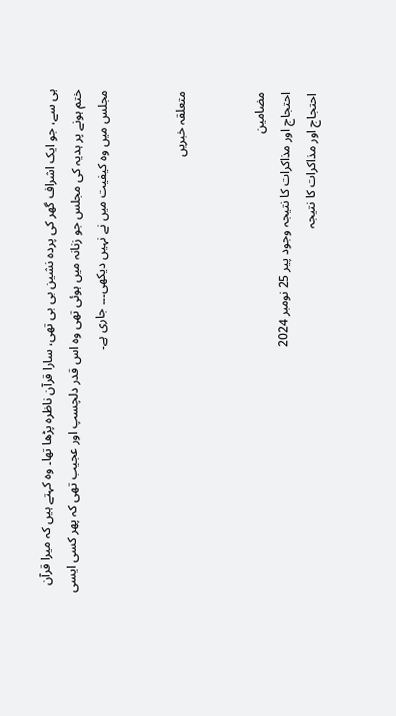ہی سے، جو ایک اشراف گھر کی پردہ نشین بی بی تھی، سارا قرآن ناظرہ پڑھا تھا۔ وہ کہتے ہیں کہ میرا قرآن ختم ہونے پر ہدیہ کی مجلس جو زنانہ میں ہوئی تھی وہ اس قدر دلچسپ اور عجیب تھی کہ پھر کسی ایسی مجلس میں وہ کیفیت میں نے نہیں دیکھی۔۔۔ جاری ہے۔


متعلقہ خبریں


مضامین
احتجاج اور مذاکرات کا نتیجہ وجود پیر 25 نومبر 2024
احتجاج اور مذاکرات کا نتیجہ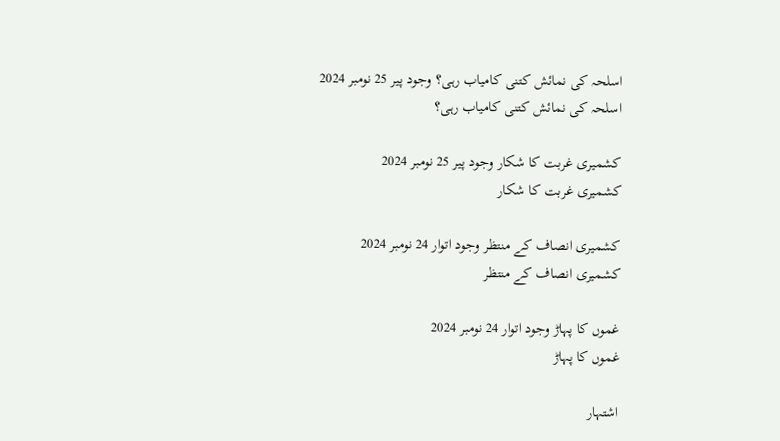اسلحہ کی نمائش کتنی کامیاب رہی؟ وجود پیر 25 نومبر 2024
اسلحہ کی نمائش کتنی کامیاب رہی؟

کشمیری غربت کا شکار وجود پیر 25 نومبر 2024
کشمیری غربت کا شکار

کشمیری انصاف کے منتظر وجود اتوار 24 نومبر 2024
کشمیری انصاف کے منتظر

غموں کا پہاڑ وجود اتوار 24 نومبر 2024
غموں کا پہاڑ

اشتہار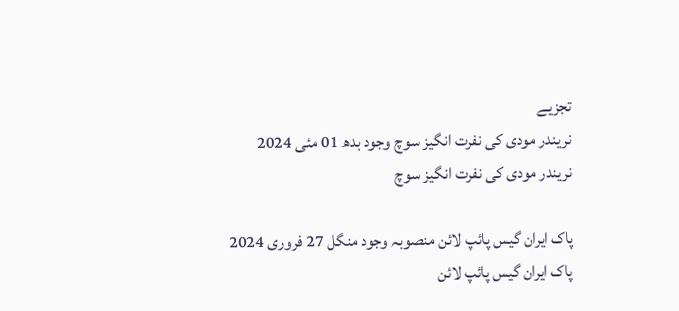تجزیے
نریندر مودی کی نفرت انگیز سوچ وجود بدھ 01 مئی 2024
نریندر مودی کی نفرت انگیز سوچ

پاک ایران گیس پائپ لائن منصوبہ وجود منگل 27 فروری 2024
پاک ایران گیس پائپ لائن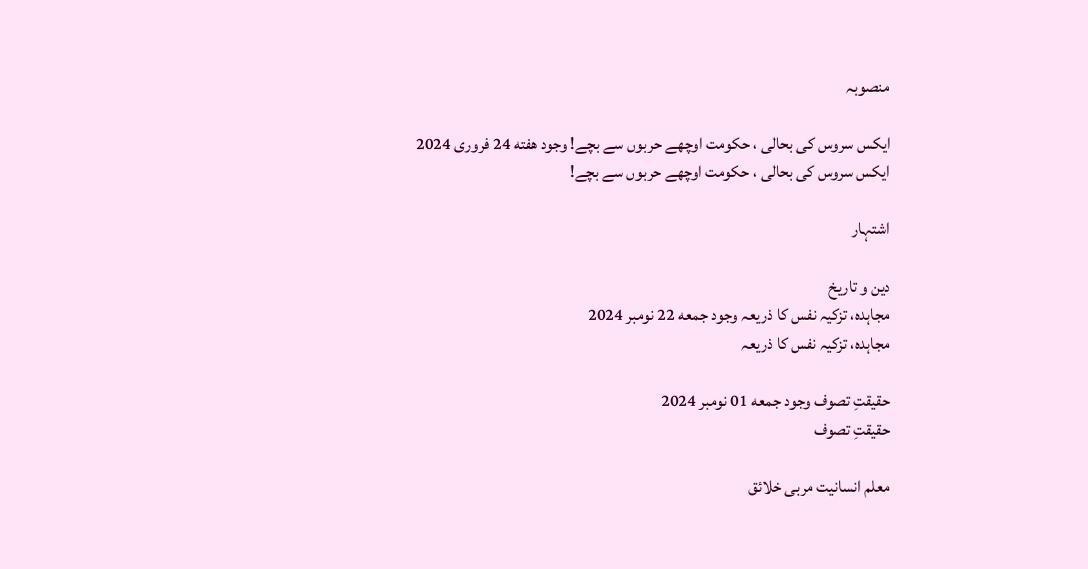منصوبہ

ایکس سروس کی بحالی ، حکومت اوچھے حربوں سے بچے! وجود هفته 24 فروری 2024
ایکس سروس کی بحالی ، حکومت اوچھے حربوں سے بچے!

اشتہار

دین و تاریخ
مجاہدہ، تزکیہ نفس کا ذریعہ وجود جمعه 22 نومبر 2024
مجاہدہ، تزکیہ نفس کا ذریعہ

حقیقتِ تصوف وجود جمعه 01 نومبر 2024
حقیقتِ تصوف

معلم انسانیت مربی خلائق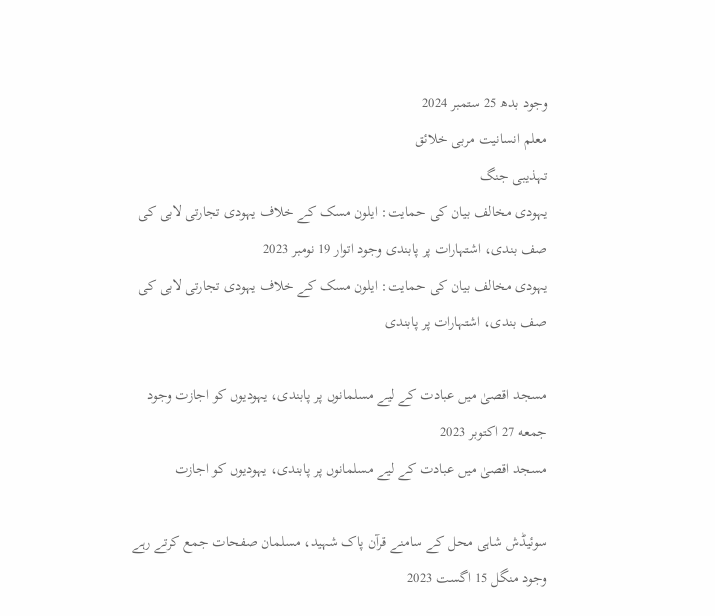وجود بدھ 25 ستمبر 2024
معلم انسانیت مربی خلائق
تہذیبی جنگ
یہودی مخالف بیان کی حمایت: ایلون مسک کے خلاف یہودی تجارتی لابی کی صف بندی، اشتہارات پر پابندی وجود اتوار 19 نومبر 2023
یہودی مخالف بیان کی حمایت: ایلون مسک کے خلاف یہودی تجارتی لابی کی صف بندی، اشتہارات پر پابندی

مسجد اقصیٰ میں عبادت کے لیے مسلمانوں پر پابندی، یہودیوں کو اجازت وجود جمعه 27 اکتوبر 2023
مسجد اقصیٰ میں عبادت کے لیے مسلمانوں پر پابندی، یہودیوں کو اجازت

سوئیڈش شاہی محل کے سامنے قرآن پاک شہید، مسلمان صفحات جمع کرتے رہے وجود منگل 15 اگست 2023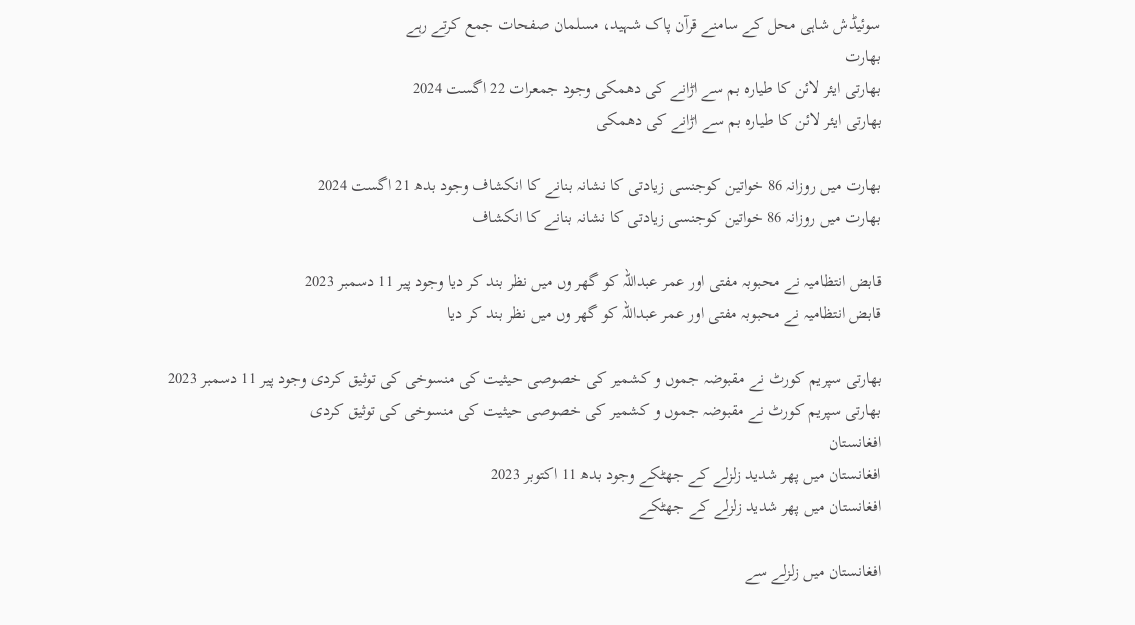سوئیڈش شاہی محل کے سامنے قرآن پاک شہید، مسلمان صفحات جمع کرتے رہے
بھارت
بھارتی ایئر لائن کا طیارہ بم سے اڑانے کی دھمکی وجود جمعرات 22 اگست 2024
بھارتی ایئر لائن کا طیارہ بم سے اڑانے کی دھمکی

بھارت میں روزانہ 86 خواتین کوجنسی زیادتی کا نشانہ بنانے کا انکشاف وجود بدھ 21 اگست 2024
بھارت میں روزانہ 86 خواتین کوجنسی زیادتی کا نشانہ بنانے کا انکشاف

قابض انتظامیہ نے محبوبہ مفتی اور عمر عبداللہ کو گھر وں میں نظر بند کر دیا وجود پیر 11 دسمبر 2023
قابض انتظامیہ نے محبوبہ مفتی اور عمر عبداللہ کو گھر وں میں نظر بند کر دیا

بھارتی سپریم کورٹ نے مقبوضہ جموں و کشمیر کی خصوصی حیثیت کی منسوخی کی توثیق کردی وجود پیر 11 دسمبر 2023
بھارتی سپریم کورٹ نے مقبوضہ جموں و کشمیر کی خصوصی حیثیت کی منسوخی کی توثیق کردی
افغانستان
افغانستان میں پھر شدید زلزلے کے جھٹکے وجود بدھ 11 اکتوبر 2023
افغانستان میں پھر شدید زلزلے کے جھٹکے

افغانستان میں زلزلے سے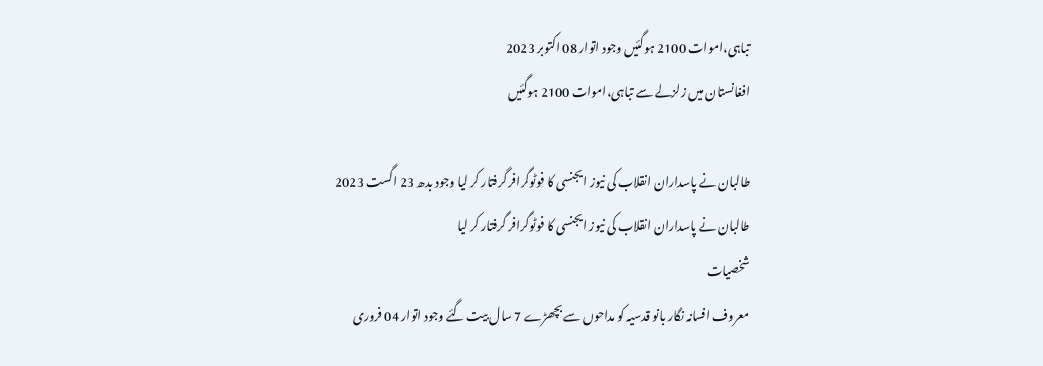تباہی،اموات 2100 ہوگئیں وجود اتوار 08 اکتوبر 2023
افغانستان میں زلزلے سے تباہی،اموات 2100 ہوگئیں

طالبان نے پاسداران انقلاب کی نیوز ایجنسی کا فوٹوگرافر گرفتار کر لیا وجود بدھ 23 اگست 2023
طالبان نے پاسداران انقلاب کی نیوز ایجنسی کا فوٹوگرافر گرفتار کر لیا
شخصیات
معروف افسانہ نگار بانو قدسیہ کو مداحوں سے بچھڑے 7 سال بیت گئے وجود اتوار 04 فروری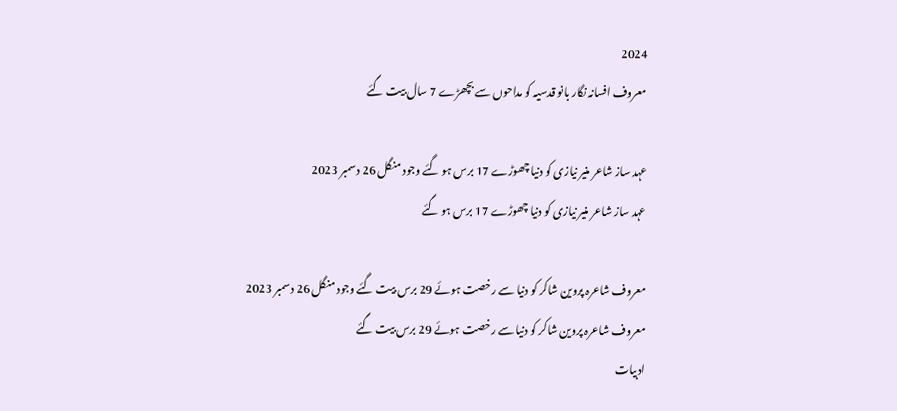2024
معروف افسانہ نگار بانو قدسیہ کو مداحوں سے بچھڑے 7 سال بیت گئے

عہد ساز شاعر منیر نیازی کو دنیا چھوڑے 17 برس ہو گئے وجود منگل 26 دسمبر 2023
عہد ساز شاعر منیر نیازی کو دنیا چھوڑے 17 برس ہو گئے

معروف شاعرہ پروین شاکر کو دنیا سے رخصت ہوئے 29 برس بیت گئے وجود منگل 26 دسمبر 2023
معروف شاعرہ پروین شاکر کو دنیا سے رخصت ہوئے 29 برس بیت گئے
ادبیات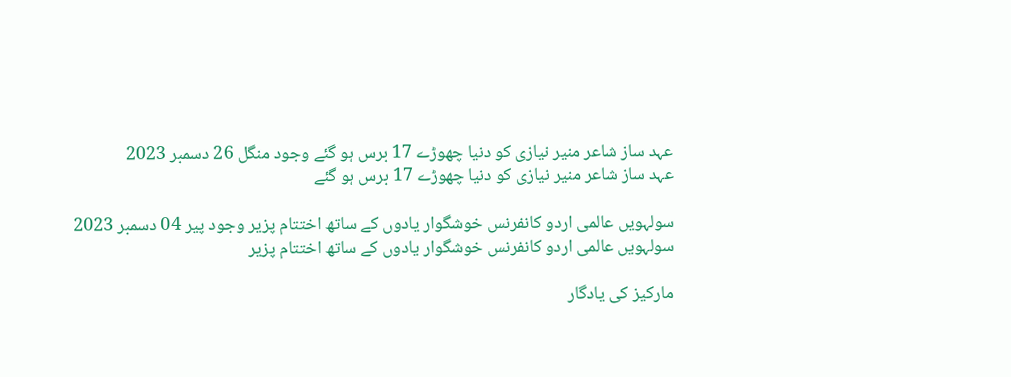عہد ساز شاعر منیر نیازی کو دنیا چھوڑے 17 برس ہو گئے وجود منگل 26 دسمبر 2023
عہد ساز شاعر منیر نیازی کو دنیا چھوڑے 17 برس ہو گئے

سولہویں عالمی اردو کانفرنس خوشگوار یادوں کے ساتھ اختتام پزیر وجود پیر 04 دسمبر 2023
سولہویں عالمی اردو کانفرنس خوشگوار یادوں کے ساتھ اختتام پزیر

مارکیز کی یادگار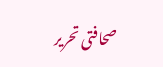صحافتی تحریر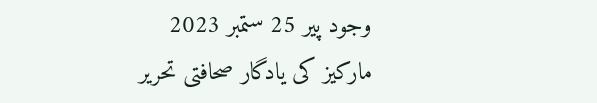وجود پیر 25 ستمبر 2023
مارکیز کی یادگار صحافتی تحریر